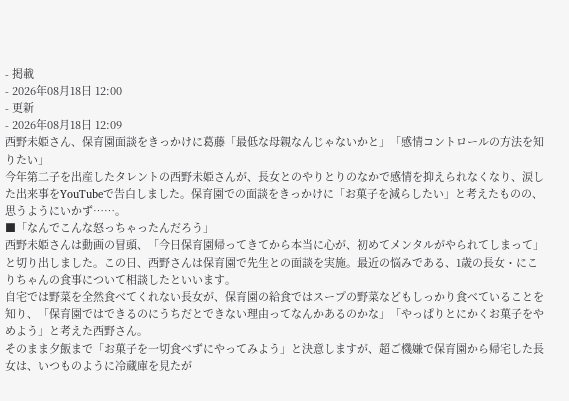- 掲載
- 2026年08月18日 12:00
- 更新
- 2026年08月18日 12:09
西野未姫さん、保育園面談をきっかけに葛藤「最低な母親なんじゃないかと」「感情コントロールの方法を知りたい」
今年第二子を出産したタレントの西野未姫さんが、長女とのやりとりのなかで感情を抑えられなくなり、涙した出来事をYouTubeで告白しました。保育園での面談をきっかけに「お菓子を減らしたい」と考えたものの、思うようにいかず……。
■「なんでこんな怒っちゃったんだろう」
西野未姫さんは動画の冒頭、「今日保育園帰ってきてから本当に心が、初めてメンタルがやられてしまって」と切り出しました。この日、西野さんは保育園で先生との面談を実施。最近の悩みである、1歳の長女・にこりちゃんの食事について相談したといいます。
自宅では野菜を全然食べてくれない長女が、保育園の給食ではスープの野菜などもしっかり食べていることを知り、「保育園ではできるのにうちだとできない理由ってなんかあるのかな」「やっぱりとにかくお菓子をやめよう」と考えた西野さん。
そのまま夕飯まで「お菓子を一切食べずにやってみよう」と決意しますが、超ご機嫌で保育園から帰宅した長女は、いつものように冷蔵庫を見たが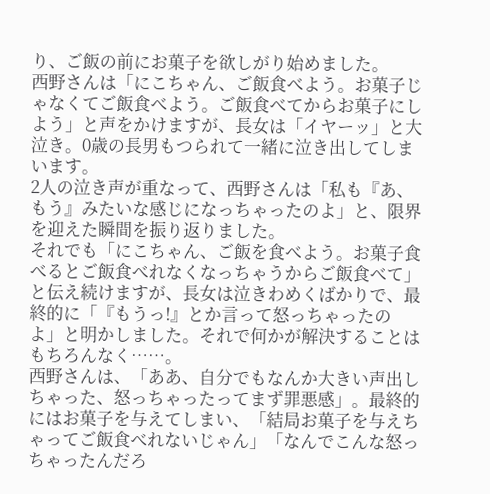り、ご飯の前にお菓子を欲しがり始めました。
西野さんは「にこちゃん、ご飯食べよう。お菓子じゃなくてご飯食べよう。ご飯食べてからお菓子にしよう」と声をかけますが、長女は「イヤーッ」と大泣き。0歳の長男もつられて一緒に泣き出してしまいます。
2人の泣き声が重なって、西野さんは「私も『あ、もう』みたいな感じになっちゃったのよ」と、限界を迎えた瞬間を振り返りました。
それでも「にこちゃん、ご飯を食べよう。お菓子食べるとご飯食べれなくなっちゃうからご飯食べて」と伝え続けますが、長女は泣きわめくばかりで、最終的に「『もうっ!』とか言って怒っちゃったのよ」と明かしました。それで何かが解決することはもちろんなく……。
西野さんは、「ああ、自分でもなんか大きい声出しちゃった、怒っちゃったってまず罪悪感」。最終的にはお菓子を与えてしまい、「結局お菓子を与えちゃってご飯食べれないじゃん」「なんでこんな怒っちゃったんだろ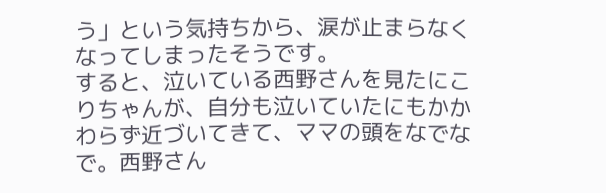う」という気持ちから、涙が止まらなくなってしまったそうです。
すると、泣いている西野さんを見たにこりちゃんが、自分も泣いていたにもかかわらず近づいてきて、ママの頭をなでなで。西野さん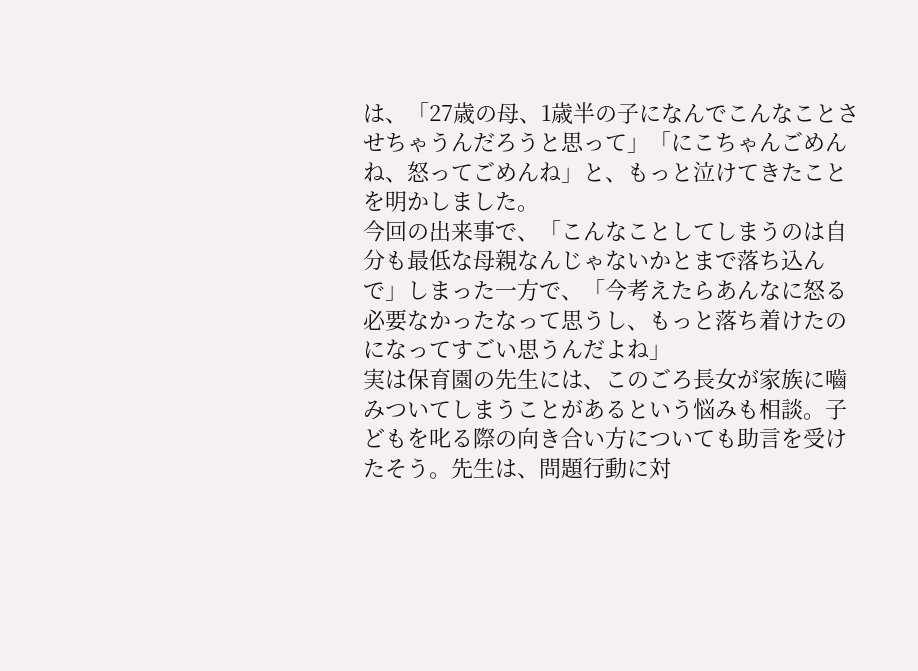は、「27歳の母、1歳半の子になんでこんなことさせちゃうんだろうと思って」「にこちゃんごめんね、怒ってごめんね」と、もっと泣けてきたことを明かしました。
今回の出来事で、「こんなことしてしまうのは自分も最低な母親なんじゃないかとまで落ち込んで」しまった一方で、「今考えたらあんなに怒る必要なかったなって思うし、もっと落ち着けたのになってすごい思うんだよね」
実は保育園の先生には、このごろ長女が家族に嚙みついてしまうことがあるという悩みも相談。子どもを叱る際の向き合い方についても助言を受けたそう。先生は、問題行動に対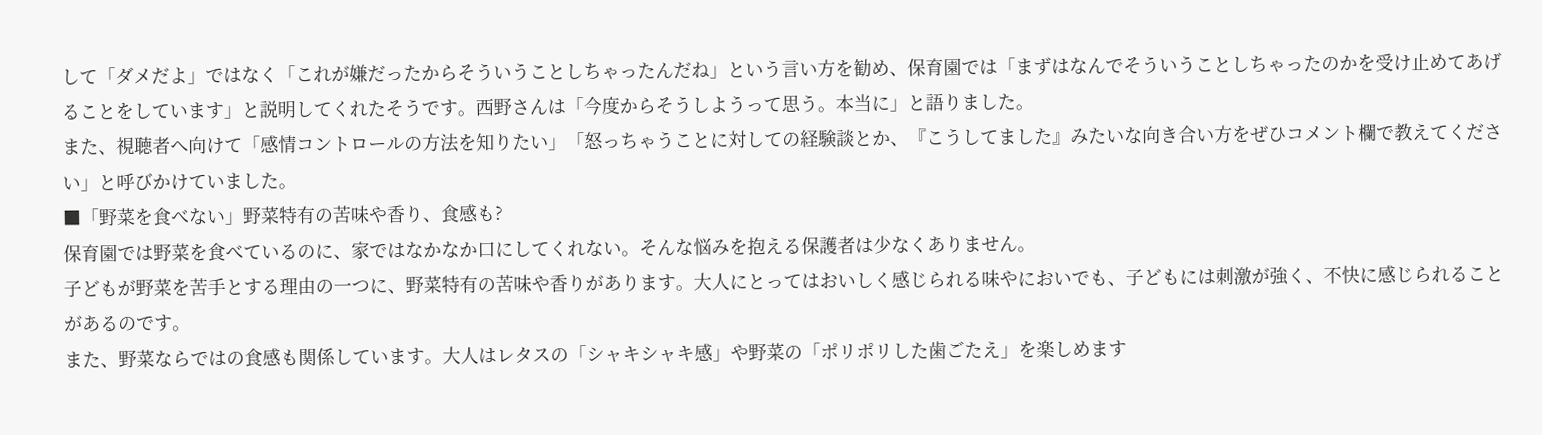して「ダメだよ」ではなく「これが嫌だったからそういうことしちゃったんだね」という言い方を勧め、保育園では「まずはなんでそういうことしちゃったのかを受け止めてあげることをしています」と説明してくれたそうです。西野さんは「今度からそうしようって思う。本当に」と語りました。
また、視聴者へ向けて「感情コントロールの方法を知りたい」「怒っちゃうことに対しての経験談とか、『こうしてました』みたいな向き合い方をぜひコメント欄で教えてください」と呼びかけていました。
■「野菜を食べない」野菜特有の苦味や香り、食感も?
保育園では野菜を食べているのに、家ではなかなか口にしてくれない。そんな悩みを抱える保護者は少なくありません。
子どもが野菜を苦手とする理由の一つに、野菜特有の苦味や香りがあります。大人にとってはおいしく感じられる味やにおいでも、子どもには刺激が強く、不快に感じられることがあるのです。
また、野菜ならではの食感も関係しています。大人はレタスの「シャキシャキ感」や野菜の「ポリポリした歯ごたえ」を楽しめます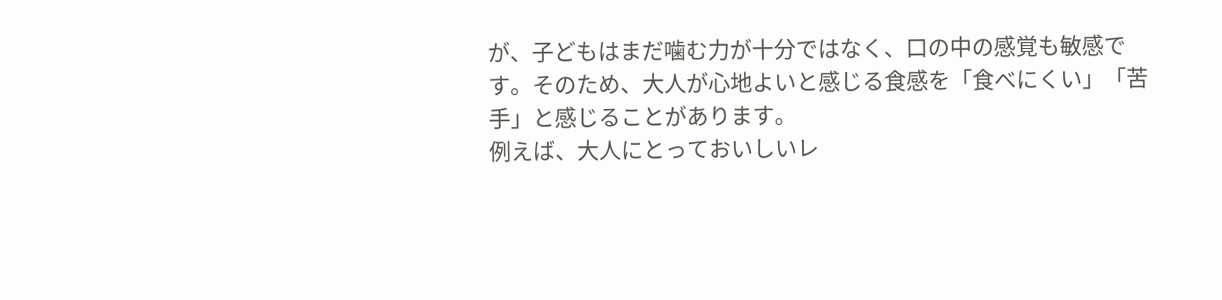が、子どもはまだ噛む力が十分ではなく、口の中の感覚も敏感です。そのため、大人が心地よいと感じる食感を「食べにくい」「苦手」と感じることがあります。
例えば、大人にとっておいしいレ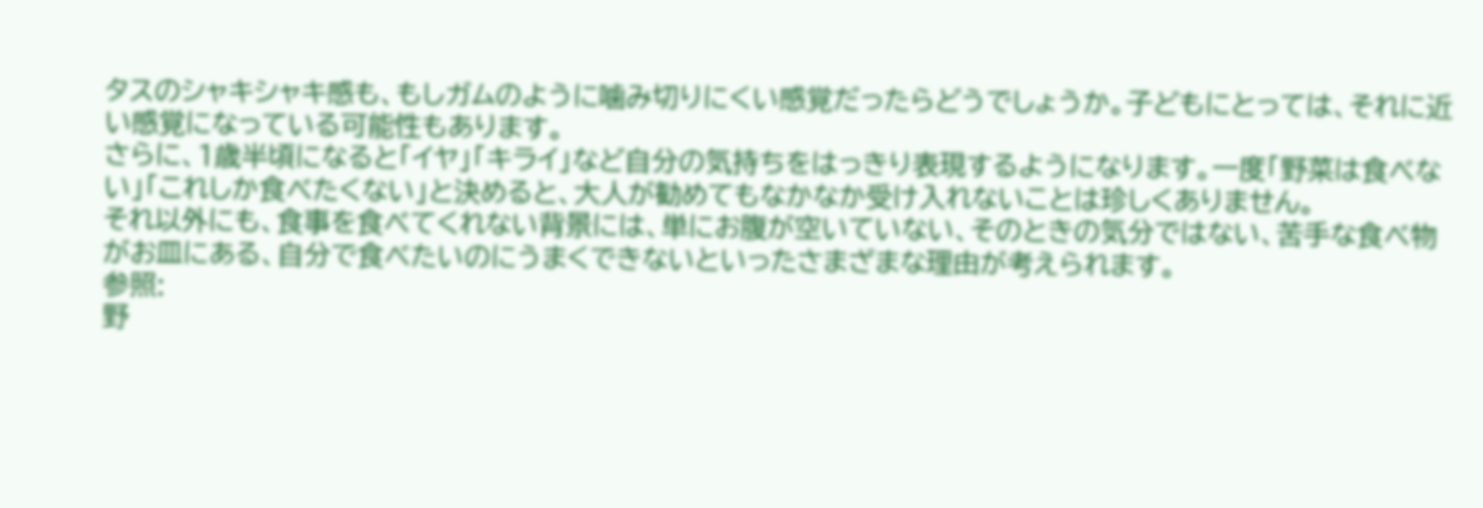タスのシャキシャキ感も、もしガムのように噛み切りにくい感覚だったらどうでしょうか。子どもにとっては、それに近い感覚になっている可能性もあります。
さらに、1歳半頃になると「イヤ」「キライ」など自分の気持ちをはっきり表現するようになります。一度「野菜は食べない」「これしか食べたくない」と決めると、大人が勧めてもなかなか受け入れないことは珍しくありません。
それ以外にも、食事を食べてくれない背景には、単にお腹が空いていない、そのときの気分ではない、苦手な食べ物がお皿にある、自分で食べたいのにうまくできないといったさまざまな理由が考えられます。
参照:
野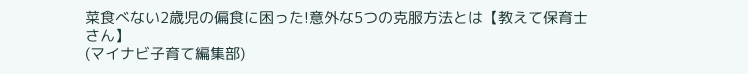菜食べない2歳児の偏食に困った!意外な5つの克服方法とは【教えて保育士さん】
(マイナビ子育て編集部)